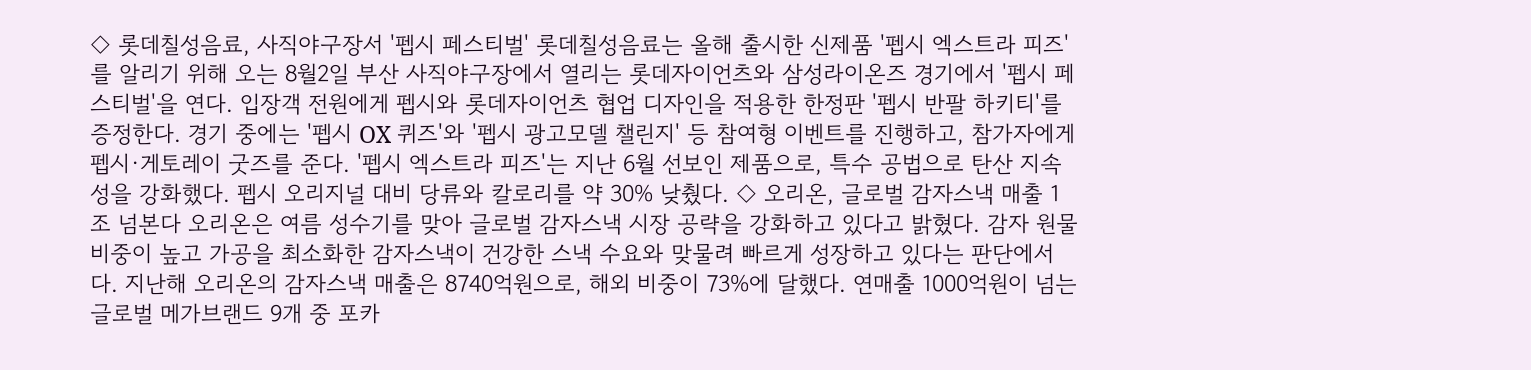◇ 롯데칠성음료, 사직야구장서 '펩시 페스티벌' 롯데칠성음료는 올해 출시한 신제품 '펩시 엑스트라 피즈'를 알리기 위해 오는 8월2일 부산 사직야구장에서 열리는 롯데자이언츠와 삼성라이온즈 경기에서 '펩시 페스티벌'을 연다. 입장객 전원에게 펩시와 롯데자이언츠 협업 디자인을 적용한 한정판 '펩시 반팔 하키티'를 증정한다. 경기 중에는 '펩시 OX 퀴즈'와 '펩시 광고모델 챌린지' 등 참여형 이벤트를 진행하고, 참가자에게 펩시·게토레이 굿즈를 준다. '펩시 엑스트라 피즈'는 지난 6월 선보인 제품으로, 특수 공법으로 탄산 지속성을 강화했다. 펩시 오리지널 대비 당류와 칼로리를 약 30% 낮췄다. ◇ 오리온, 글로벌 감자스낵 매출 1조 넘본다 오리온은 여름 성수기를 맞아 글로벌 감자스낵 시장 공략을 강화하고 있다고 밝혔다. 감자 원물 비중이 높고 가공을 최소화한 감자스낵이 건강한 스낵 수요와 맞물려 빠르게 성장하고 있다는 판단에서다. 지난해 오리온의 감자스낵 매출은 8740억원으로, 해외 비중이 73%에 달했다. 연매출 1000억원이 넘는 글로벌 메가브랜드 9개 중 포카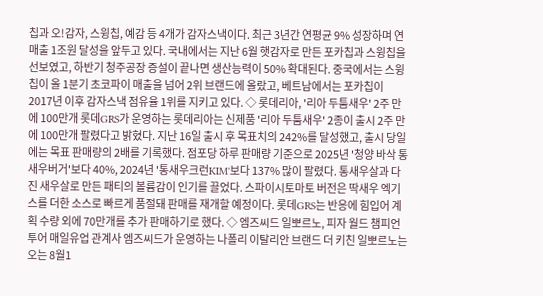칩과 오!감자, 스윙칩, 예감 등 4개가 감자스낵이다. 최근 3년간 연평균 9% 성장하며 연매출 1조원 달성을 앞두고 있다. 국내에서는 지난 6월 햇감자로 만든 포카칩과 스윙칩을 선보였고, 하반기 청주공장 증설이 끝나면 생산능력이 50% 확대된다. 중국에서는 스윙칩이 올 1분기 초코파이 매출을 넘어 2위 브랜드에 올랐고, 베트남에서는 포카칩이 2017년 이후 감자스낵 점유율 1위를 지키고 있다. ◇ 롯데리아, '리아 두툼새우' 2주 만에 100만개 롯데GRS가 운영하는 롯데리아는 신제품 '리아 두툼새우' 2종이 출시 2주 만에 100만개 팔렸다고 밝혔다. 지난 16일 출시 후 목표치의 242%를 달성했고, 출시 당일에는 목표 판매량의 2배를 기록했다. 점포당 하루 판매량 기준으로 2025년 '청양 바삭 통새우버거'보다 40%, 2024년 '통새우크런KIM'보다 137% 많이 팔렸다. 통새우살과 다진 새우살로 만든 패티의 볼륨감이 인기를 끌었다. 스파이시토마토 버전은 딱새우 엑기스를 더한 소스로 빠르게 품절돼 판매를 재개할 예정이다. 롯데GRS는 반응에 힘입어 계획 수량 외에 70만개를 추가 판매하기로 했다. ◇ 엠즈씨드 일뽀르노, 피자 월드 챔피언 투어 매일유업 관계사 엠즈씨드가 운영하는 나폴리 이탈리안 브랜드 더 키친 일뽀르노는 오는 8월1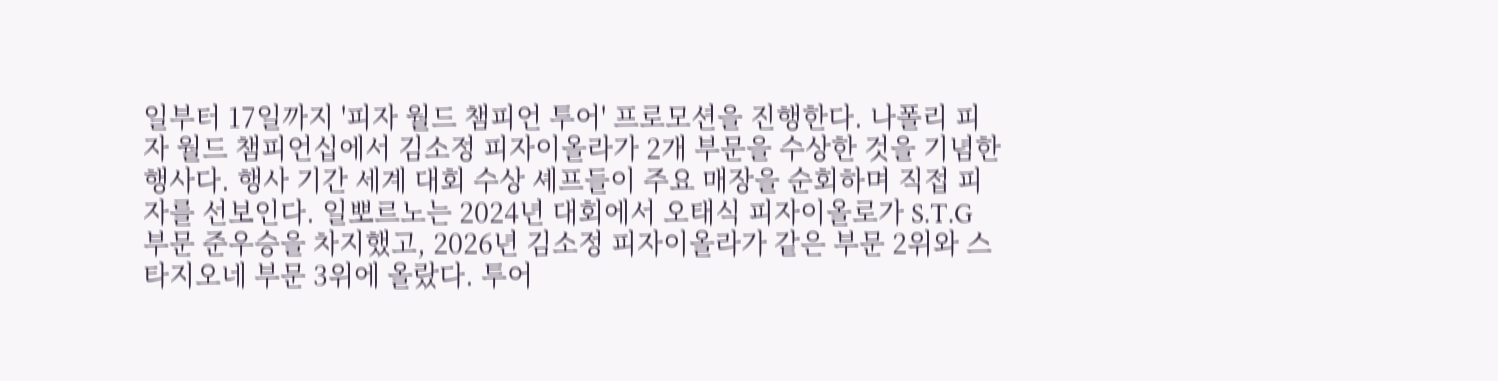일부터 17일까지 '피자 월드 챔피언 투어' 프로모션을 진행한다. 나폴리 피자 월드 챔피언십에서 김소정 피자이올라가 2개 부문을 수상한 것을 기념한 행사다. 행사 기간 세계 대회 수상 셰프들이 주요 매장을 순회하며 직접 피자를 선보인다. 일뽀르노는 2024년 대회에서 오태식 피자이올로가 S.T.G 부문 준우승을 차지했고, 2026년 김소정 피자이올라가 같은 부문 2위와 스타지오네 부문 3위에 올랐다. 투어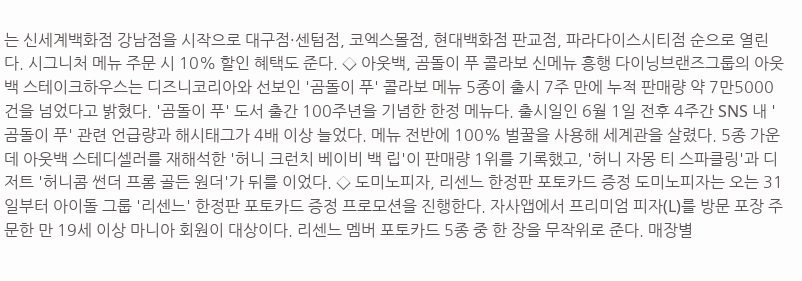는 신세계백화점 강남점을 시작으로 대구점·센텀점, 코엑스몰점, 현대백화점 판교점, 파라다이스시티점 순으로 열린다. 시그니처 메뉴 주문 시 10% 할인 혜택도 준다. ◇ 아웃백, 곰돌이 푸 콜라보 신메뉴 흥행 다이닝브랜즈그룹의 아웃백 스테이크하우스는 디즈니코리아와 선보인 '곰돌이 푸' 콜라보 메뉴 5종이 출시 7주 만에 누적 판매량 약 7만5000건을 넘었다고 밝혔다. '곰돌이 푸' 도서 출간 100주년을 기념한 한정 메뉴다. 출시일인 6월 1일 전후 4주간 SNS 내 '곰돌이 푸' 관련 언급량과 해시태그가 4배 이상 늘었다. 메뉴 전반에 100% 벌꿀을 사용해 세계관을 살렸다. 5종 가운데 아웃백 스테디셀러를 재해석한 '허니 크런치 베이비 백 립'이 판매량 1위를 기록했고, '허니 자몽 티 스파클링'과 디저트 '허니콤 썬더 프롬 골든 원더'가 뒤를 이었다. ◇ 도미노피자, 리센느 한정판 포토카드 증정 도미노피자는 오는 31일부터 아이돌 그룹 '리센느' 한정판 포토카드 증정 프로모션을 진행한다. 자사앱에서 프리미엄 피자(L)를 방문 포장 주문한 만 19세 이상 마니아 회원이 대상이다. 리센느 멤버 포토카드 5종 중 한 장을 무작위로 준다. 매장별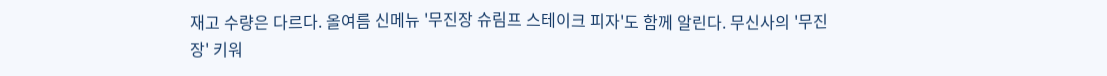재고 수량은 다르다. 올여름 신메뉴 '무진장 슈림프 스테이크 피자'도 함께 알린다. 무신사의 '무진장' 키워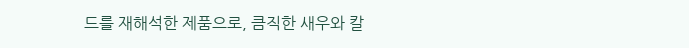드를 재해석한 제품으로, 큼직한 새우와 칼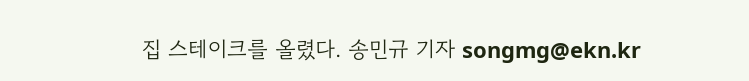집 스테이크를 올렸다. 송민규 기자 songmg@ekn.kr